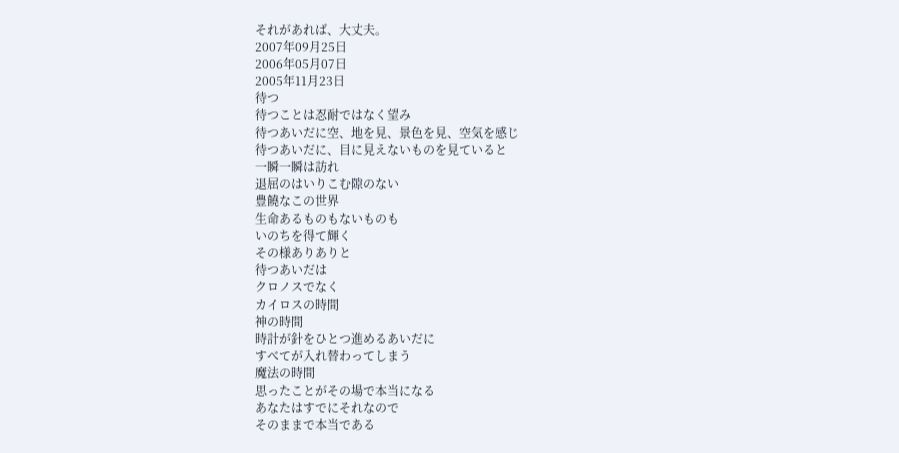それがあれば、大丈夫。
2007年09月25日
2006年05月07日
2005年11月23日
待つ
待つことは忍耐ではなく望み
待つあいだに空、地を見、景色を見、空気を感じ
待つあいだに、目に見えないものを見ていると
一瞬一瞬は訪れ
退屈のはいりこむ隙のない
豊饒なこの世界
生命あるものもないものも
いのちを得て輝く
その様ありありと
待つあいだは
クロノスでなく
カイロスの時間
神の時間
時計が針をひとつ進めるあいだに
すべてが入れ替わってしまう
魔法の時間
思ったことがその場で本当になる
あなたはすでにそれなので
そのままで本当である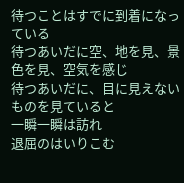待つことはすでに到着になっている
待つあいだに空、地を見、景色を見、空気を感じ
待つあいだに、目に見えないものを見ていると
一瞬一瞬は訪れ
退屈のはいりこむ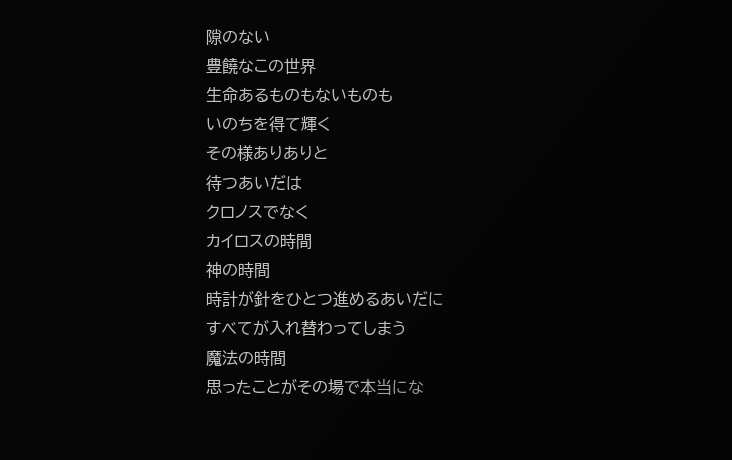隙のない
豊饒なこの世界
生命あるものもないものも
いのちを得て輝く
その様ありありと
待つあいだは
クロノスでなく
カイロスの時間
神の時間
時計が針をひとつ進めるあいだに
すべてが入れ替わってしまう
魔法の時間
思ったことがその場で本当にな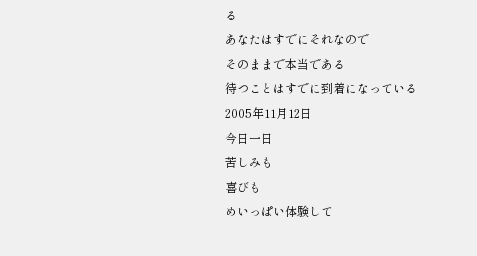る
あなたはすでにそれなので
そのままで本当である
待つことはすでに到着になっている
2005年11月12日
今日一日
苦しみも
喜びも
めいっぱい体験して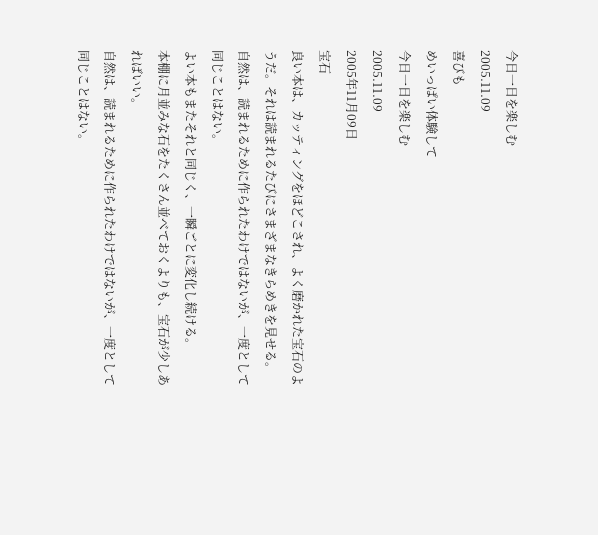今日一日を楽しむ
2005.11.09
喜びも
めいっぱい体験して
今日一日を楽しむ
2005.11.09
2005年11月09日
宝石
良い本は、カッティングをほどこされ、よく磨かれた宝石のようだ。それは読まれるたびにさまざまなきらめきを見せる。
自然は、読まれるために作られたわけではないが、一度として同じことはない。
よい本もまたそれと同じく、一瞬ごとに変化し続ける。
本棚に月並みな石をたくさん並べておくよりも、宝石が少しあればいい。
自然は、読まれるために作られたわけではないが、一度として同じことはない。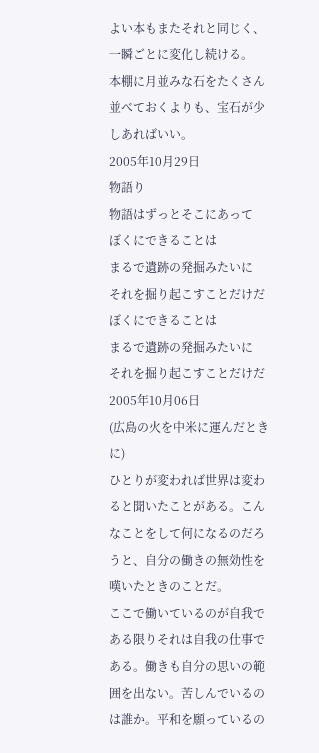よい本もまたそれと同じく、一瞬ごとに変化し続ける。
本棚に月並みな石をたくさん並べておくよりも、宝石が少しあればいい。
2005年10月29日
物語り
物語はずっとそこにあって
ぼくにできることは
まるで遺跡の発掘みたいに
それを掘り起こすことだけだ
ぼくにできることは
まるで遺跡の発掘みたいに
それを掘り起こすことだけだ
2005年10月06日
(広島の火を中米に運んだときに)
ひとりが変われば世界は変わると聞いたことがある。こんなことをして何になるのだろうと、自分の働きの無効性を嘆いたときのことだ。
ここで働いているのが自我である限りそれは自我の仕事である。働きも自分の思いの範囲を出ない。苦しんでいるのは誰か。平和を願っているの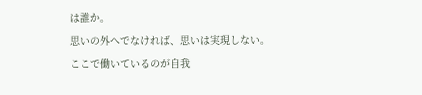は誰か。
思いの外へでなければ、思いは実現しない。
ここで働いているのが自我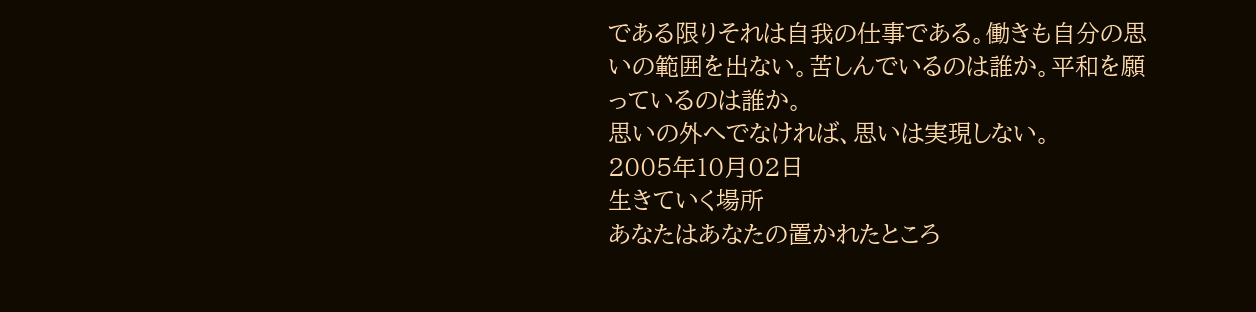である限りそれは自我の仕事である。働きも自分の思いの範囲を出ない。苦しんでいるのは誰か。平和を願っているのは誰か。
思いの外へでなければ、思いは実現しない。
2005年10月02日
生きていく場所
あなたはあなたの置かれたところ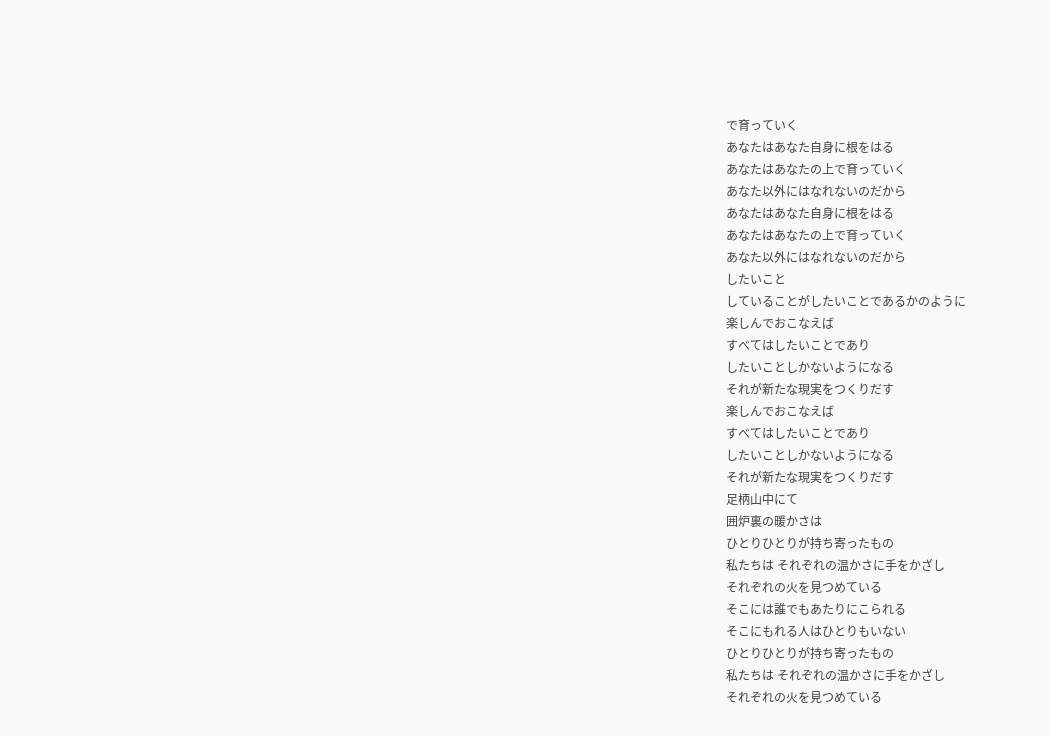で育っていく
あなたはあなた自身に根をはる
あなたはあなたの上で育っていく
あなた以外にはなれないのだから
あなたはあなた自身に根をはる
あなたはあなたの上で育っていく
あなた以外にはなれないのだから
したいこと
していることがしたいことであるかのように
楽しんでおこなえば
すべてはしたいことであり
したいことしかないようになる
それが新たな現実をつくりだす
楽しんでおこなえば
すべてはしたいことであり
したいことしかないようになる
それが新たな現実をつくりだす
足柄山中にて
囲炉裏の暖かさは
ひとりひとりが持ち寄ったもの
私たちは それぞれの温かさに手をかざし
それぞれの火を見つめている
そこには誰でもあたりにこられる
そこにもれる人はひとりもいない
ひとりひとりが持ち寄ったもの
私たちは それぞれの温かさに手をかざし
それぞれの火を見つめている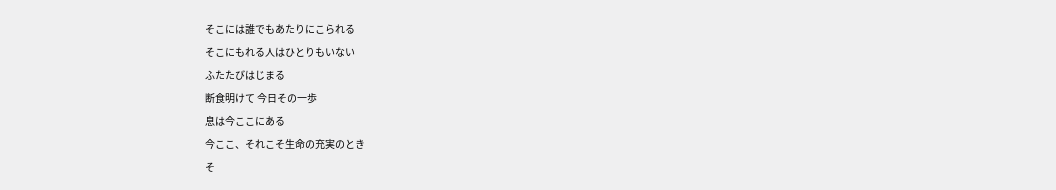そこには誰でもあたりにこられる
そこにもれる人はひとりもいない
ふたたびはじまる
断食明けて 今日その一歩
息は今ここにある
今ここ、それこそ生命の充実のとき
そ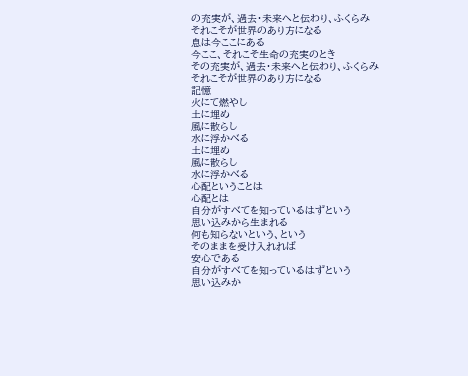の充実が、過去・未来へと伝わり、ふくらみ
それこそが世界のあり方になる
息は今ここにある
今ここ、それこそ生命の充実のとき
その充実が、過去・未来へと伝わり、ふくらみ
それこそが世界のあり方になる
記憶
火にて燃やし
土に埋め
風に散らし
水に浮かべる
土に埋め
風に散らし
水に浮かべる
心配ということは
心配とは
自分がすべてを知っているはずという
思い込みから生まれる
何も知らないという、という
そのままを受け入れれば
安心である
自分がすべてを知っているはずという
思い込みか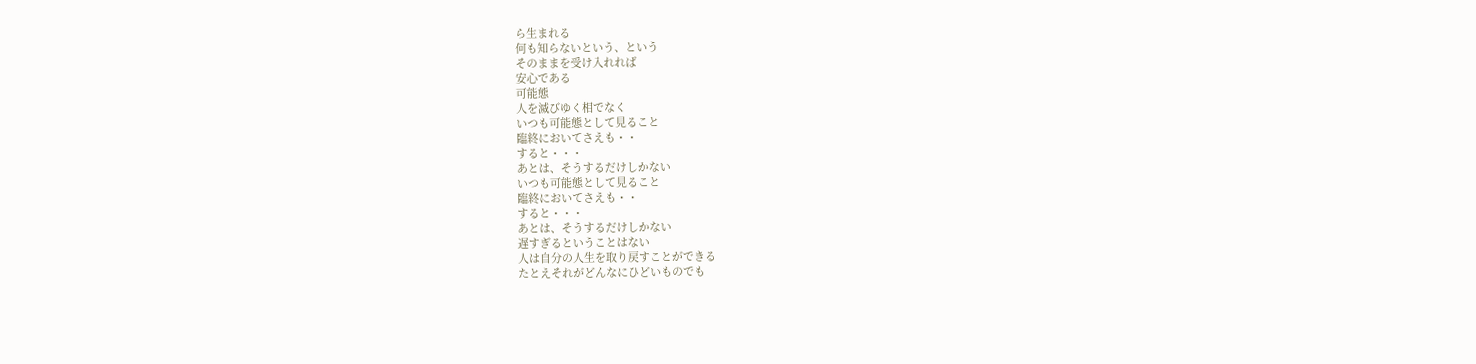ら生まれる
何も知らないという、という
そのままを受け入れれば
安心である
可能態
人を滅びゆく相でなく
いつも可能態として見ること
臨終においてさえも・・
すると・・・
あとは、そうするだけしかない
いつも可能態として見ること
臨終においてさえも・・
すると・・・
あとは、そうするだけしかない
遅すぎるということはない
人は自分の人生を取り戻すことができる
たとえそれがどんなにひどいものでも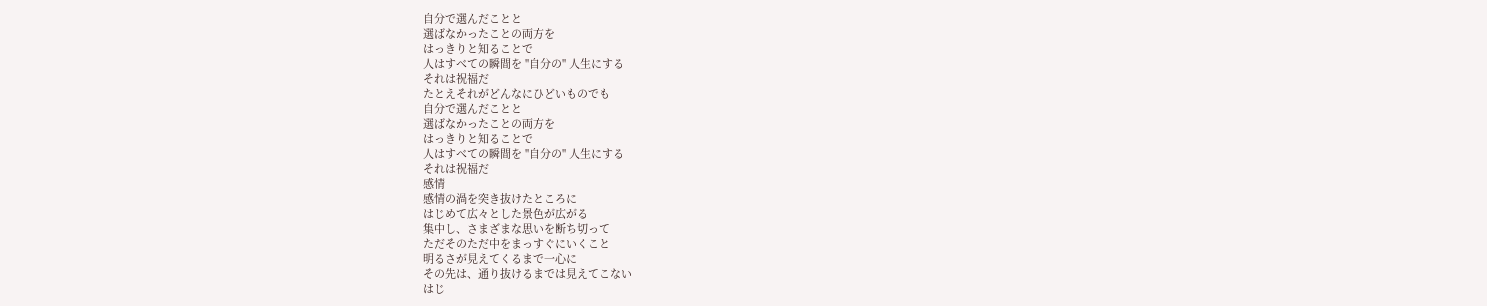自分で選んだことと
選ばなかったことの両方を
はっきりと知ることで
人はすべての瞬間を "自分の" 人生にする
それは祝福だ
たとえそれがどんなにひどいものでも
自分で選んだことと
選ばなかったことの両方を
はっきりと知ることで
人はすべての瞬間を "自分の" 人生にする
それは祝福だ
感情
感情の渦を突き抜けたところに
はじめて広々とした景色が広がる
集中し、さまざまな思いを断ち切って
ただそのただ中をまっすぐにいくこと
明るさが見えてくるまで一心に
その先は、通り抜けるまでは見えてこない
はじ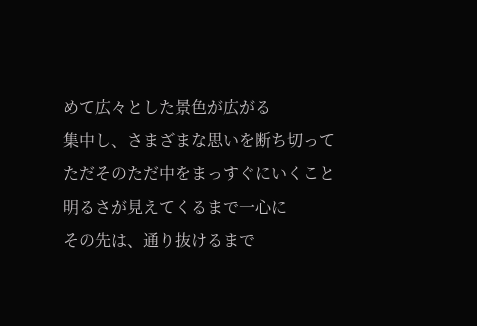めて広々とした景色が広がる
集中し、さまざまな思いを断ち切って
ただそのただ中をまっすぐにいくこと
明るさが見えてくるまで一心に
その先は、通り抜けるまで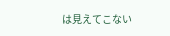は見えてこない